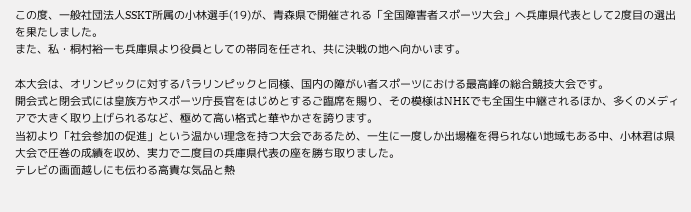この度、一般社団法人SSKT所属の小林選手(19)が、青森県で開催される「全国障害者スポーツ大会」へ兵庫県代表として2度目の選出を果たしました。
また、私・桐村裕一も兵庫県より役員としての帯同を任され、共に決戦の地へ向かいます。

本大会は、オリンピックに対するパラリンピックと同様、国内の障がい者スポーツにおける最高峰の総合競技大会です。
開会式と閉会式には皇族方やスポーツ庁長官をはじめとするご臨席を賜り、その模様はNHKでも全国生中継されるほか、多くのメディアで大きく取り上げられるなど、極めて高い格式と華やかさを誇ります。
当初より「社会参加の促進」という温かい理念を持つ大会であるため、一生に一度しか出場権を得られない地域もある中、小林君は県大会で圧巻の成績を収め、実力で二度目の兵庫県代表の座を勝ち取りました。
テレビの画面越しにも伝わる高貴な気品と熱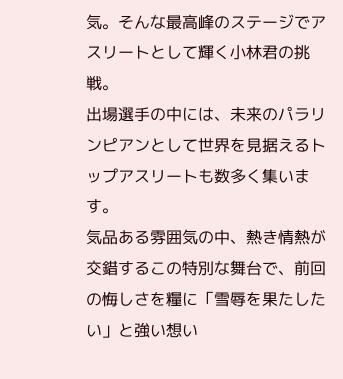気。そんな最高峰のステージでアスリートとして輝く小林君の挑戦。
出場選手の中には、未来のパラリンピアンとして世界を見据えるトップアスリートも数多く集います。
気品ある雰囲気の中、熱き情熱が交錯するこの特別な舞台で、前回の悔しさを糧に「雪辱を果たしたい」と強い想い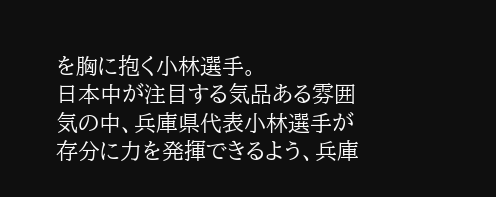を胸に抱く小林選手。
日本中が注目する気品ある雰囲気の中、兵庫県代表小林選手が存分に力を発揮できるよう、兵庫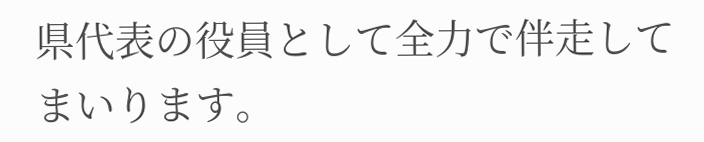県代表の役員として全力で伴走してまいります。